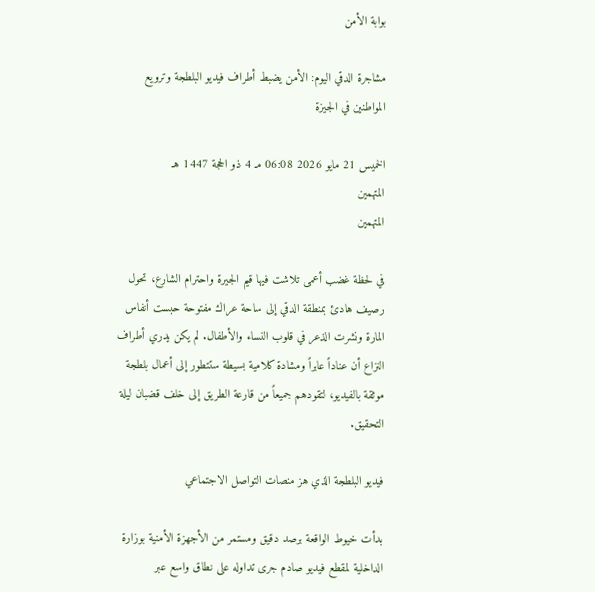بوابة الأمن

مشاجرة الدقي اليوم: الأمن يضبط أطراف فيديو البلطجة وترويع المواطنين في الجيزة

الخميس 21 مايو 2026 06:08 مـ 4 ذو الحجة 1447 هـ
المتهمين
المتهمين

في لحظة غضب أعمى تلاشت فيها قيم الجيرة واحترام الشارع، تحول رصيف هادئ بمنطقة الدقي إلى ساحة عراك مفتوحة حبست أنفاس المارة ونشرت الذعر في قلوب النساء والأطفال. لم يكن يدري أطراف النزاع أن عناداً عابراً ومشادة كلامية بسيطة ستتطور إلى أعمال بلطجة موثقة بالفيديو، لتقودهم جميعاً من قارعة الطريق إلى خلف قضبان ليلة التحقيق.

فيديو البلطجة الذي هز منصات التواصل الاجتماعي

بدأت خيوط الواقعة برصد دقيق ومستمر من الأجهزة الأمنية بوزارة الداخلية لمقطع فيديو صادم جرى تداوله على نطاق واسع عبر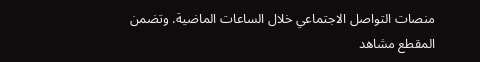منصات التواصل الاجتماعي خلال الساعات الماضية. وتضمن المقطع مشاهد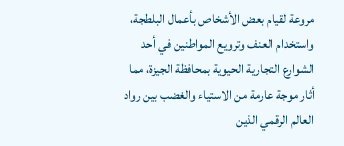مروعة لقيام بعض الأشخاص بأعمال البلطجة، واستخدام العنف وترويع المواطنين في أحد الشوارع التجارية الحيوية بمحافظة الجيزة، مما أثار موجة عارمة من الاستياء والغضب بين رواد العالم الرقمي الذين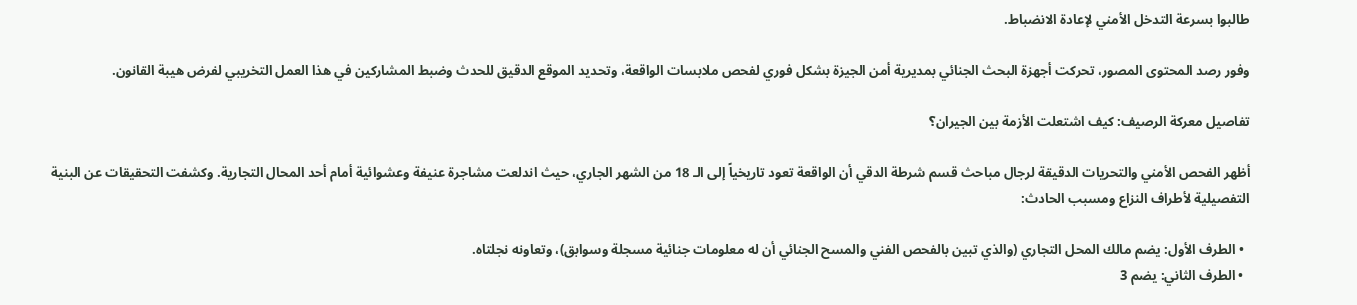طالبوا بسرعة التدخل الأمني لإعادة الانضباط.

وفور رصد المحتوى المصور، تحركت أجهزة البحث الجنائي بمديرية أمن الجيزة بشكل فوري لفحص ملابسات الواقعة، وتحديد الموقع الدقيق للحدث وضبط المشاركين في هذا العمل التخريبي لفرض هيبة القانون.

تفاصيل معركة الرصيف: كيف اشتعلت الأزمة بين الجيران؟

أظهر الفحص الأمني والتحريات الدقيقة لرجال مباحث قسم شرطة الدقي أن الواقعة تعود تاريخياً إلى الـ 18 من الشهر الجاري، حيث اندلعت مشاجرة عنيفة وعشوائية أمام أحد المحال التجارية. وكشفت التحقيقات عن البنية التفصيلية لأطراف النزاع ومسبب الحادث:

  • الطرف الأول: يضم مالك المحل التجاري (والذي تبين بالفحص الفني والمسح الجنائي أن له معلومات جنائية مسجلة وسوابق)، وتعاونه نجلتاه.
  • الطرف الثاني: يضم 3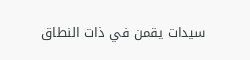سيدات يقمن في ذات النطاق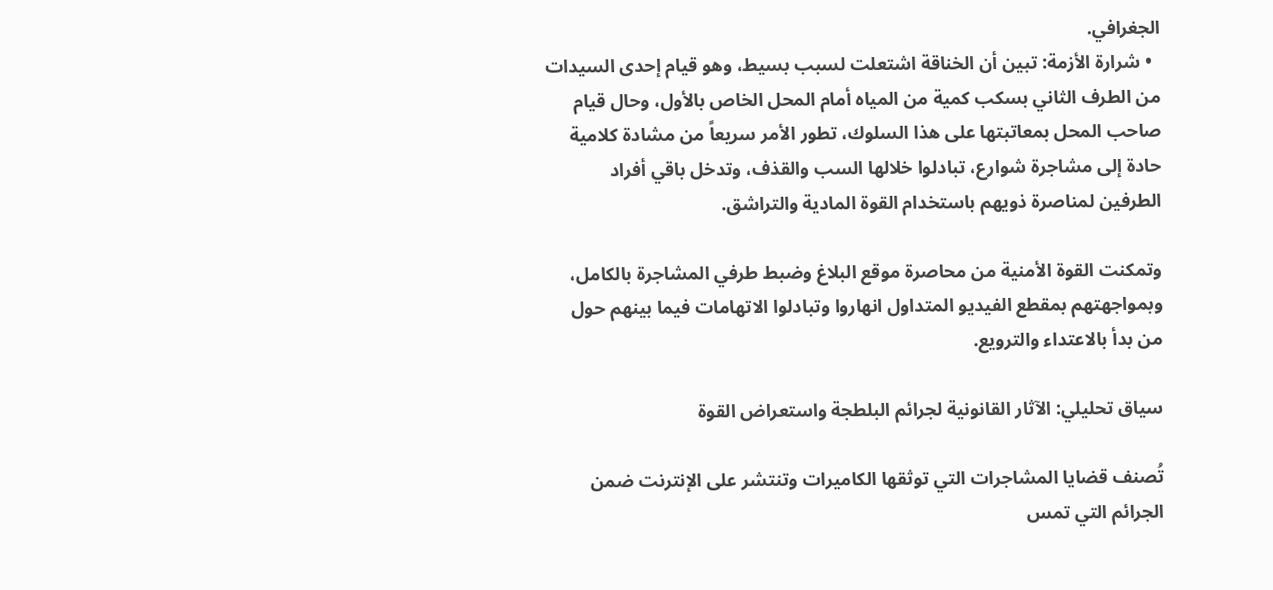الجغرافي.
  • شرارة الأزمة: تبين أن الخناقة اشتعلت لسبب بسيط، وهو قيام إحدى السيدات من الطرف الثاني بسكب كمية من المياه أمام المحل الخاص بالأول، وحال قيام صاحب المحل بمعاتبتها على هذا السلوك، تطور الأمر سريعاً من مشادة كلامية حادة إلى مشاجرة شوارع، تبادلوا خلالها السب والقذف، وتدخل باقي أفراد الطرفين لمناصرة ذويهم باستخدام القوة المادية والتراشق.

وتمكنت القوة الأمنية من محاصرة موقع البلاغ وضبط طرفي المشاجرة بالكامل، وبمواجهتهم بمقطع الفيديو المتداول انهاروا وتبادلوا الاتهامات فيما بينهم حول من بدأ بالاعتداء والترويع.

سياق تحليلي: الآثار القانونية لجرائم البلطجة واستعراض القوة

تُصنف قضايا المشاجرات التي توثقها الكاميرات وتنتشر على الإنترنت ضمن الجرائم التي تمس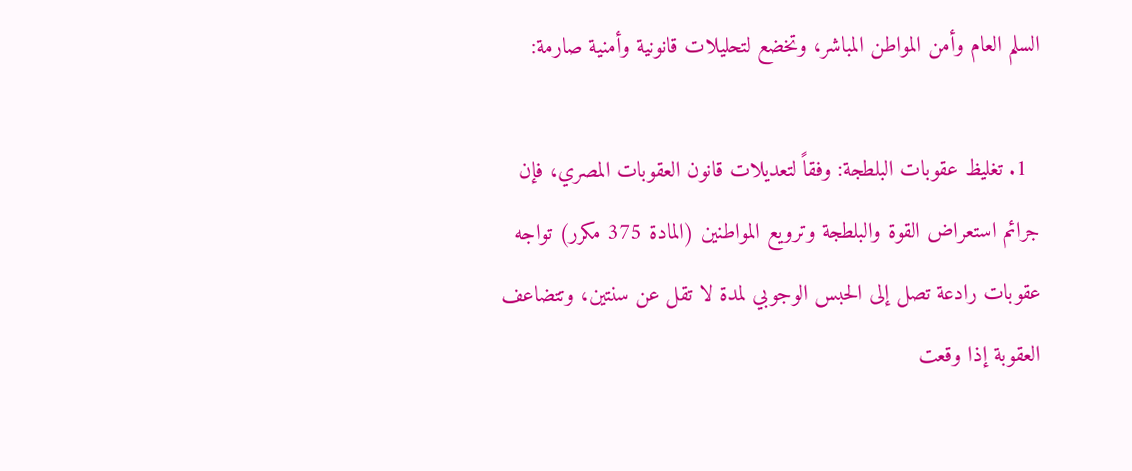السلم العام وأمن المواطن المباشر، وتخضع لتحليلات قانونية وأمنية صارمة:

  1. تغليظ عقوبات البلطجة: وفقاً لتعديلات قانون العقوبات المصري، فإن جرائم استعراض القوة والبلطجة وترويع المواطنين (المادة 375 مكرر) تواجه عقوبات رادعة تصل إلى الحبس الوجوبي لمدة لا تقل عن سنتين، وتتضاعف العقوبة إذا وقعت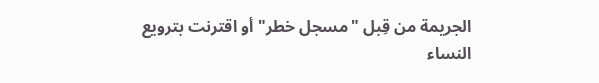الجريمة من قِبل "مسجل خطر" أو اقترنت بترويع النساء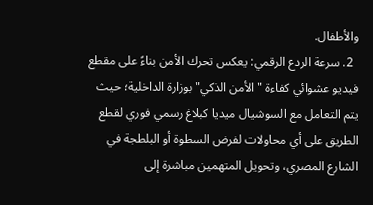والأطفال.
  2. سرعة الردع الرقمي: يعكس تحرك الأمن بناءً على مقطع فيديو عشوائي كفاءة "الأمن الذكي" بوزارة الداخلية؛ حيث يتم التعامل مع السوشيال ميديا كبلاغ رسمي فوري لقطع الطريق على أي محاولات لفرض السطوة أو البلطجة في الشارع المصري، وتحويل المتهمين مباشرة إلى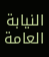النيابة العامة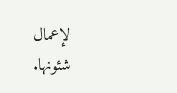لإعمال شئونها.